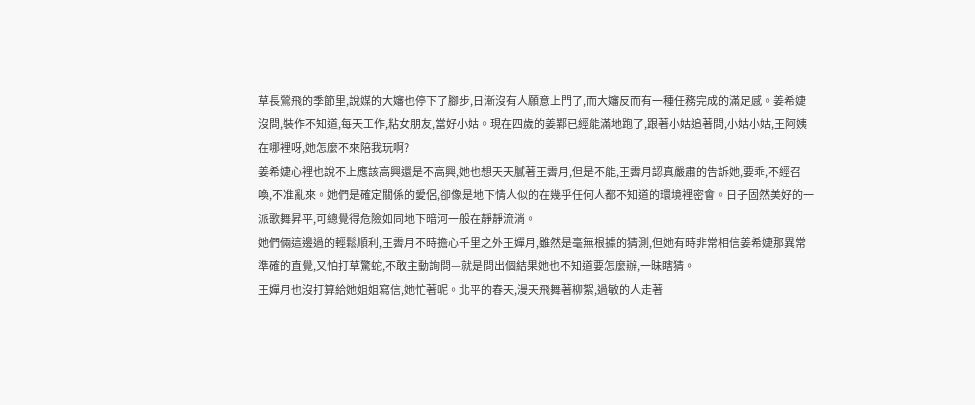草長鶯飛的季節里,說媒的大嬸也停下了腳步,日漸沒有人願意上門了,而大嬸反而有一種任務完成的滿足感。姜希婕沒問,裝作不知道,每天工作,粘女朋友,當好小姑。現在四歲的姜鄴已經能滿地跑了,跟著小姑追著問,小姑小姑,王阿姨在哪裡呀,她怎麼不來陪我玩啊?
姜希婕心裡也說不上應該高興還是不高興,她也想天天膩著王霽月,但是不能,王霽月認真嚴肅的告訴她,要乖,不經召喚,不准亂來。她們是確定關係的愛侶,卻像是地下情人似的在幾乎任何人都不知道的環境裡密會。日子固然美好的一派歌舞昇平,可總覺得危險如同地下暗河一般在靜靜流淌。
她們倆這邊過的輕鬆順利,王霽月不時擔心千里之外王嬋月,雖然是毫無根據的猜測,但她有時非常相信姜希婕那異常準確的直覺,又怕打草驚蛇,不敢主動詢問—就是問出個結果她也不知道要怎麼辦,一昧瞎猜。
王嬋月也沒打算給她姐姐寫信,她忙著呢。北平的春天,漫天飛舞著柳絮,過敏的人走著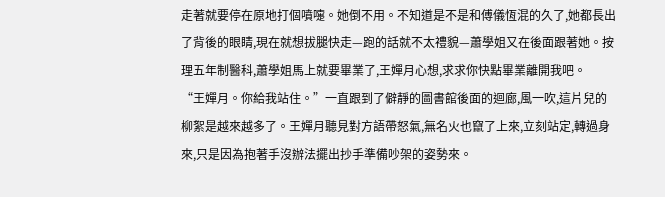走著就要停在原地打個噴嚏。她倒不用。不知道是不是和傅儀恆混的久了,她都長出了背後的眼睛,現在就想拔腿快走—跑的話就不太禮貌—蕭學姐又在後面跟著她。按理五年制醫科,蕭學姐馬上就要畢業了,王嬋月心想,求求你快點畢業離開我吧。
“王嬋月。你給我站住。”一直跟到了僻靜的圖書館後面的迴廊,風一吹,這片兒的柳絮是越來越多了。王嬋月聽見對方語帶怒氣,無名火也竄了上來,立刻站定,轉過身來,只是因為抱著手沒辦法擺出抄手準備吵架的姿勢來。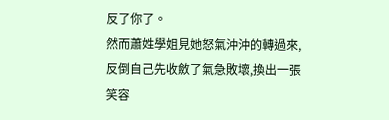反了你了。
然而蕭姓學姐見她怒氣沖沖的轉過來,反倒自己先收斂了氣急敗壞,換出一張笑容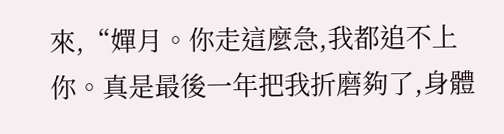來,“嬋月。你走這麼急,我都追不上你。真是最後一年把我折磨夠了,身體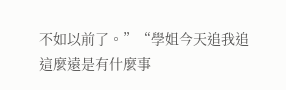不如以前了。”“學姐今天追我追這麼遠是有什麼事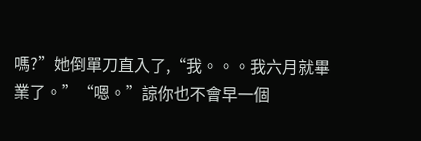嗎?”她倒單刀直入了,“我。。。我六月就畢業了。”“嗯。”諒你也不會早一個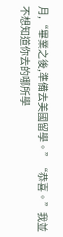月,“畢業之後,準備去美國留學。”“恭喜。”我並不想知道你去的哪所學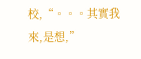校,“。。。其實我來,是想,”